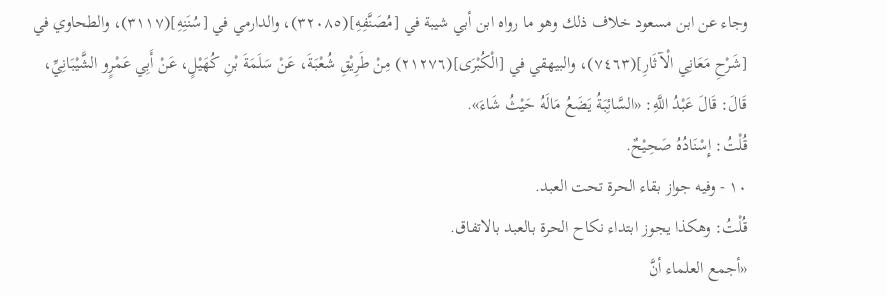وجاء عن ابن مسعود خلاف ذلك وهو ما رواه ابن أبي شيبة في [مُصَنَّفِهِ](٣٢٠٨٥)، والدارمي في [سُنَنِهِ](٣١١٧)، والطحاوي في [شَرْحِ مَعَانِي الْآثَارِ](٧٤٦٣)، والبيهقي في [الْكُبْرَى](٢١٢٧٦) مِنْ طَرِيْقِ شُعْبَةَ، عَنْ سَلَمَةَ بْنِ كُهَيْلٍ، عَنْ أَبِي عَمْرٍو الشَّيْبَانِيِّ، قَالَ: قَالَ عَبْدُ اللَّهِ: «السَّائِبَةُ يَضَعُ مَالَهُ حَيْثُ شَاءَ».
قُلْتُ: إِسْنَادُهُ صَحِيْحٌ.
١٠ - وفيه جواز بقاء الحرة تحت العبد.
قُلْتُ: وهكذا يجوز ابتداء نكاح الحرة بالعبد بالاتفاق.
«أجمع العلماء أنَّ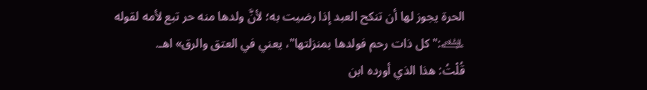الحرة يجوز لها أن تنكح العبد إذا رضيت به؛ لأنَّ ولدها منه حر تبع لأمه لقوله ﵇:"كل ذات رحم فولدها بمنزلتها"، يعني في العتق والرق» اهـ.
قُلْتُ: هذا الذي أورده ابن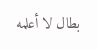بطال لا أعلمه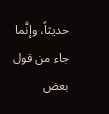حديثاً، وإنَّما جاء من قول بعض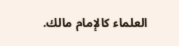العلماء كالإمام مالك.